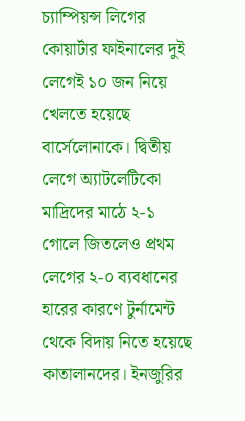চ্যাম্পিয়ন্স লিগের কোয়ার্টার ফাইনালের দুই লেগেই ১০ জন নিয়ে খেলতে হয়েছে বার্সেলোনাকে। দ্বিতীয় লেগে অ্যাটলেটিকো মাদ্রিদের মাঠে ২-১ গোলে জিতলেও প্রথম লেগের ২-০ ব্যবধানের হারের কারণে টুর্নামেন্ট থেকে বিদায় নিতে হয়েছে কাতালানদের। ইনজুরির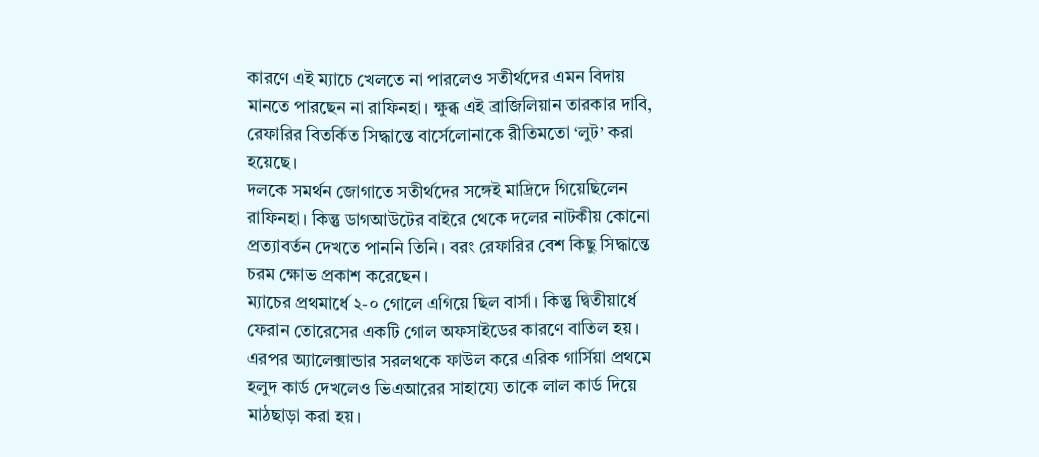কারণে এই ম্যাচে খেলতে না পারলেও সতীর্থদের এমন বিদায় মানতে পারছেন না রাফিনহা। ক্ষুব্ধ এই ব্রাজিলিয়ান তারকার দাবি, রেফারির বিতর্কিত সিদ্ধান্তে বার্সেলোনাকে রীতিমতো ‘লুট’ করা হয়েছে।
দলকে সমর্থন জোগাতে সতীর্থদের সঙ্গেই মাদ্রিদে গিয়েছিলেন রাফিনহা। কিন্তু ডাগআউটের বাইরে থেকে দলের নাটকীয় কোনো প্রত্যাবর্তন দেখতে পাননি তিনি। বরং রেফারির বেশ কিছু সিদ্ধান্তে চরম ক্ষোভ প্রকাশ করেছেন।
ম্যাচের প্রথমার্ধে ২-০ গোলে এগিয়ে ছিল বার্সা। কিন্তু দ্বিতীয়ার্ধে ফেরান তোরেসের একটি গোল অফসাইডের কারণে বাতিল হয়। এরপর অ্যালেক্সান্ডার সরলথকে ফাউল করে এরিক গার্সিয়া প্রথমে হলুদ কার্ড দেখলেও ভিএআরের সাহায্যে তাকে লাল কার্ড দিয়ে মাঠছাড়া করা হয়।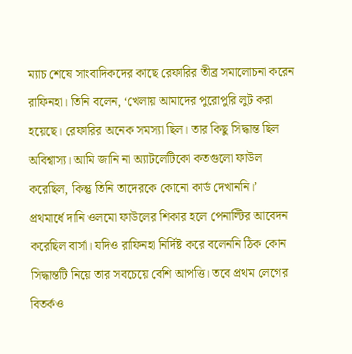ম্যাচ শেষে সাংবাদিকদের কাছে রেফারির তীব্র সমালোচনা করেন রাফিনহা। তিনি বলেন, ‘খেলায় আমাদের পুরোপুরি লুট করা হয়েছে। রেফারির অনেক সমস্যা ছিল। তার কিছু সিদ্ধান্ত ছিল অবিশ্বাস্য। আমি জানি না অ্যাটলেটিকো কতগুলো ফাউল করেছিল, কিন্তু তিনি তাদেরকে কোনো কার্ড দেখাননি।’
প্রথমার্ধে দানি ওলমো ফাউলের শিকার হলে পেনাল্টির আবেদন করেছিল বার্সা। যদিও রাফিনহা নির্দিষ্ট করে বলেননি ঠিক কোন সিদ্ধান্তটি নিয়ে তার সবচেয়ে বেশি আপত্তি। তবে প্রথম লেগের বিতর্কও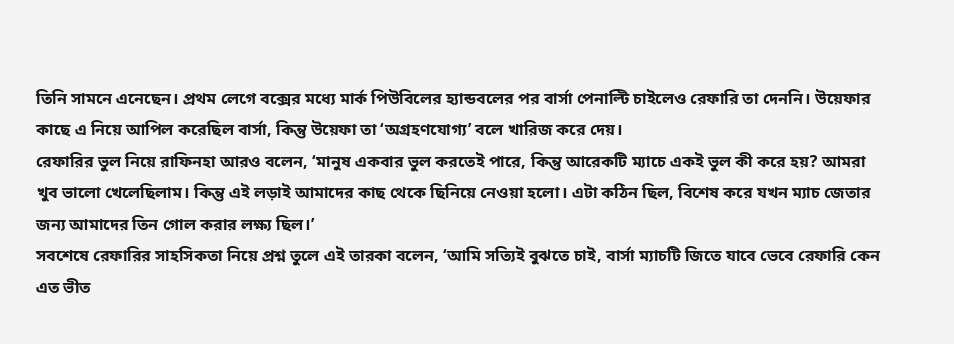তিনি সামনে এনেছেন। প্রথম লেগে বক্সের মধ্যে মার্ক পিউবিলের হ্যান্ডবলের পর বার্সা পেনাল্টি চাইলেও রেফারি তা দেননি। উয়েফার কাছে এ নিয়ে আপিল করেছিল বার্সা, কিন্তু উয়েফা তা ‘অগ্রহণযোগ্য’ বলে খারিজ করে দেয়।
রেফারির ভুল নিয়ে রাফিনহা আরও বলেন, ‘মানুষ একবার ভুল করতেই পারে, কিন্তু আরেকটি ম্যাচে একই ভুল কী করে হয়? আমরা খুব ভালো খেলেছিলাম। কিন্তু এই লড়াই আমাদের কাছ থেকে ছিনিয়ে নেওয়া হলো। এটা কঠিন ছিল, বিশেষ করে যখন ম্যাচ জেতার জন্য আমাদের তিন গোল করার লক্ষ্য ছিল।’
সবশেষে রেফারির সাহসিকতা নিয়ে প্রশ্ন তুলে এই তারকা বলেন, ‘আমি সত্যিই বুঝতে চাই, বার্সা ম্যাচটি জিতে যাবে ভেবে রেফারি কেন এত ভীত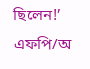ছিলেন!’
এফপি/অ